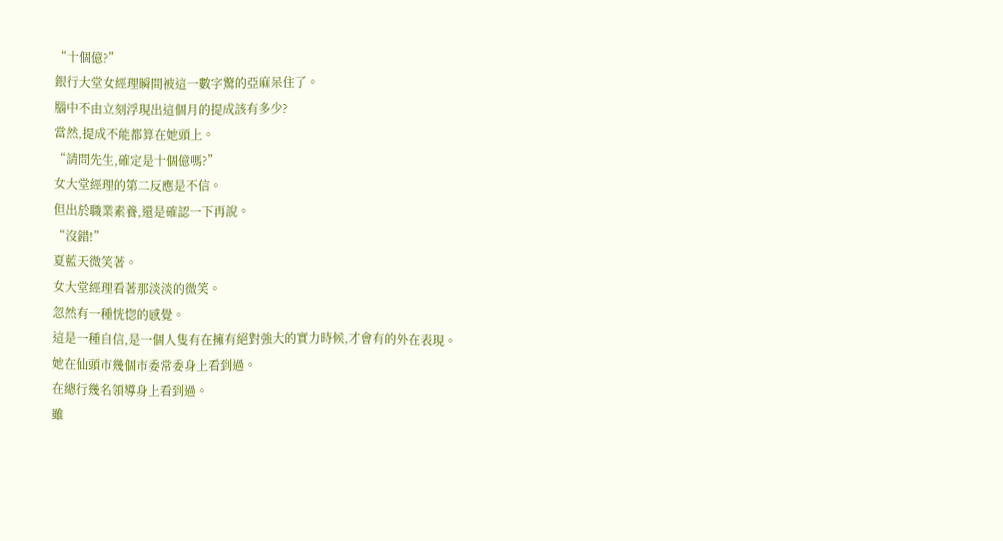“十個億?”
銀行大堂女經理瞬間被這一數字驚的亞麻呆住了。
腦中不由立刻浮現出這個月的提成該有多少?
當然,提成不能都算在她頭上。
“請問先生,確定是十個億嗎?”
女大堂經理的第二反應是不信。
但出於職業素養,還是確認一下再說。
“沒錯!”
夏藍天微笑著。
女大堂經理看著那淡淡的微笑。
忽然有一種恍惚的感覺。
這是一種自信,是一個人隻有在擁有絕對強大的實力時候,才會有的外在表現。
她在仙頭市幾個市委常委身上看到過。
在總行幾名領導身上看到過。
雖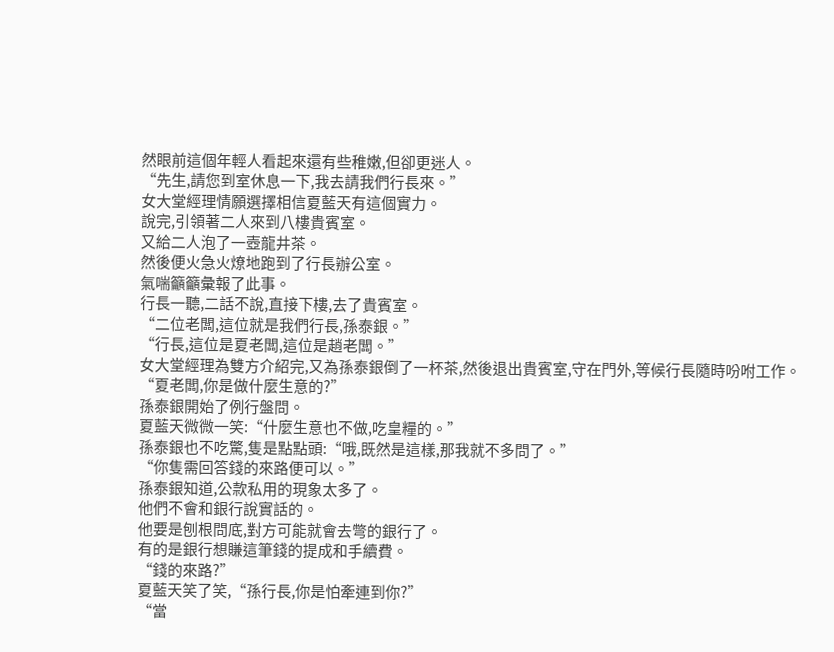然眼前這個年輕人看起來還有些稚嫩,但卻更迷人。
“先生,請您到室休息一下,我去請我們行長來。”
女大堂經理情願選擇相信夏藍天有這個實力。
說完,引領著二人來到八樓貴賓室。
又給二人泡了一壺龍井茶。
然後便火急火燎地跑到了行長辦公室。
氣喘籲籲彙報了此事。
行長一聽,二話不說,直接下樓,去了貴賓室。
“二位老闆,這位就是我們行長,孫泰銀。”
“行長,這位是夏老闆,這位是趙老闆。”
女大堂經理為雙方介紹完,又為孫泰銀倒了一杯茶,然後退出貴賓室,守在門外,等候行長隨時吩咐工作。
“夏老闆,你是做什麼生意的?”
孫泰銀開始了例行盤問。
夏藍天微微一笑:“什麼生意也不做,吃皇糧的。”
孫泰銀也不吃驚,隻是點點頭:“哦,既然是這樣,那我就不多問了。”
“你隻需回答錢的來路便可以。”
孫泰銀知道,公款私用的現象太多了。
他們不會和銀行說實話的。
他要是刨根問底,對方可能就會去彆的銀行了。
有的是銀行想賺這筆錢的提成和手續費。
“錢的來路?”
夏藍天笑了笑,“孫行長,你是怕牽連到你?”
“當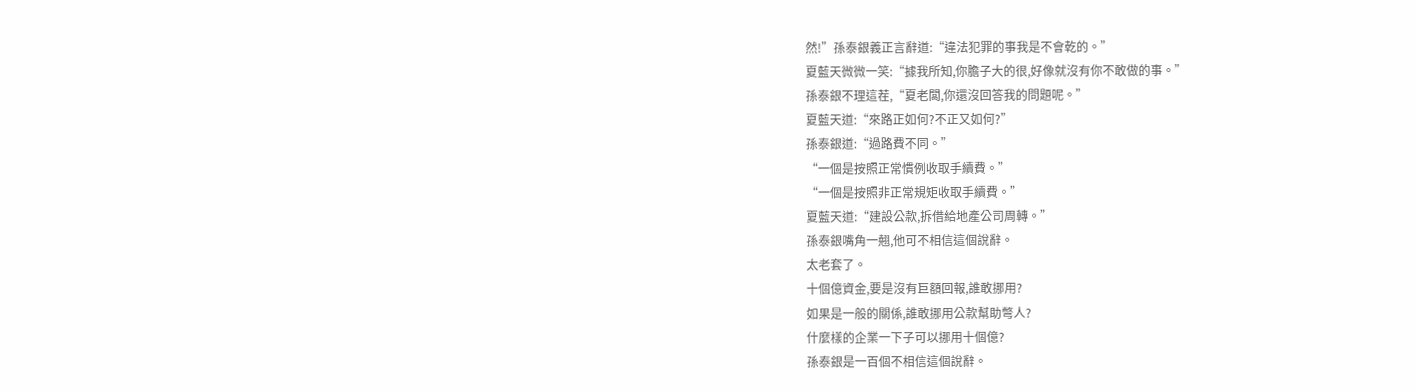然!”孫泰銀義正言辭道:“違法犯罪的事我是不會乾的。”
夏藍天微微一笑:“據我所知,你膽子大的很,好像就沒有你不敢做的事。”
孫泰銀不理這茬,“夏老闆,你還沒回答我的問題呢。”
夏藍天道:“來路正如何?不正又如何?”
孫泰銀道:“過路費不同。”
“一個是按照正常慣例收取手續費。”
“一個是按照非正常規矩收取手續費。”
夏藍天道:“建設公款,拆借給地產公司周轉。”
孫泰銀嘴角一翹,他可不相信這個說辭。
太老套了。
十個億資金,要是沒有巨額回報,誰敢挪用?
如果是一般的關係,誰敢挪用公款幫助彆人?
什麼樣的企業一下子可以挪用十個億?
孫泰銀是一百個不相信這個說辭。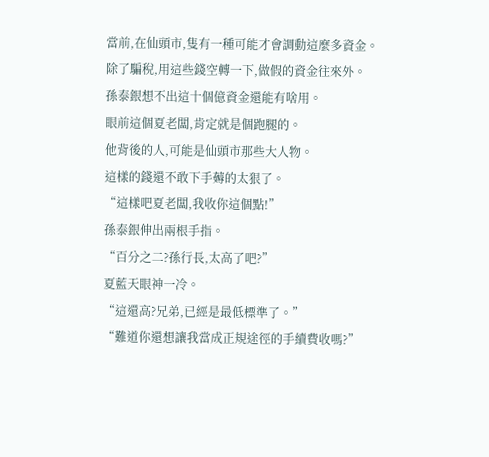當前,在仙頭市,隻有一種可能才會調動這麼多資金。
除了騙稅,用這些錢空轉一下,做假的資金往來外。
孫泰銀想不出這十個億資金還能有啥用。
眼前這個夏老闆,肯定就是個跑腿的。
他背後的人,可能是仙頭市那些大人物。
這樣的錢還不敢下手薅的太狠了。
“這樣吧夏老闆,我收你這個點!”
孫泰銀伸出兩根手指。
“百分之二?孫行長,太高了吧?”
夏藍天眼神一冷。
“這還高?兄弟,已經是最低標準了。”
“難道你還想讓我當成正規途徑的手續費收嗎?”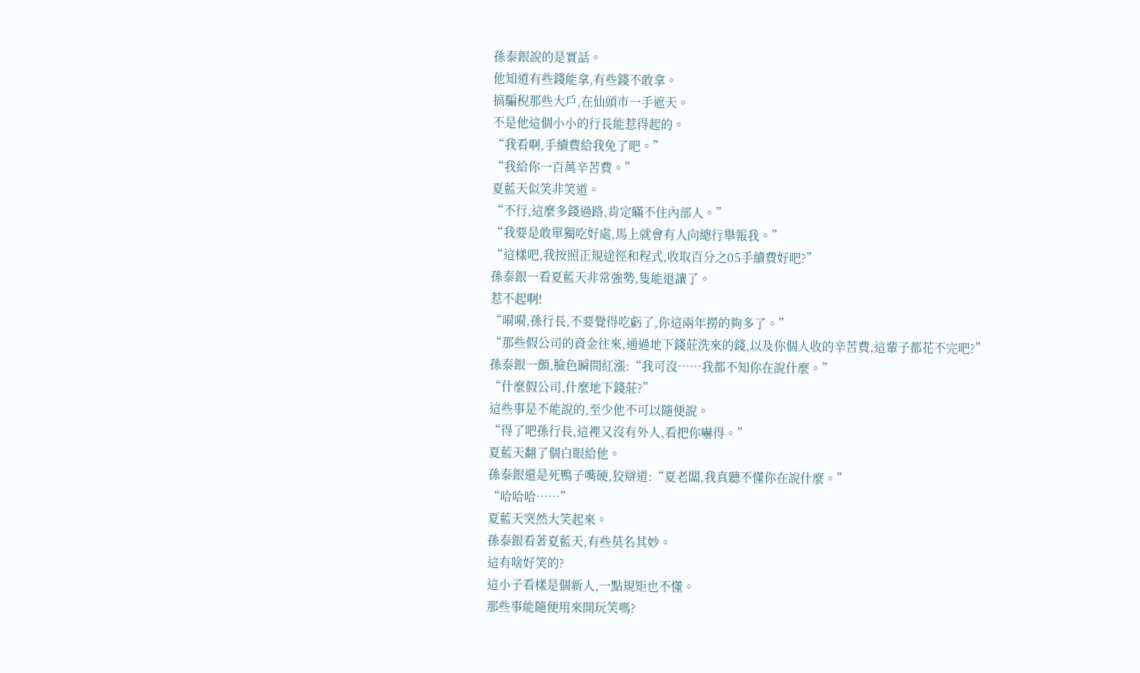孫泰銀說的是實話。
他知道有些錢能拿,有些錢不敢拿。
搞騙稅那些大戶,在仙頭市一手遮天。
不是他這個小小的行長能惹得起的。
“我看啊,手續費給我免了吧。”
“我給你一百萬辛苦費。”
夏藍天似笑非笑道。
“不行,這麼多錢過路,肯定瞞不住內部人。”
“我要是敢單獨吃好處,馬上就會有人向總行舉報我。”
“這樣吧,我按照正規途徑和程式,收取百分之05手續費好吧?”
孫泰銀一看夏藍天非常強勢,隻能退讓了。
惹不起啊!
“嗬嗬,孫行長,不要覺得吃虧了,你這兩年撈的夠多了。”
“那些假公司的資金往來,通過地下錢莊洗來的錢,以及你個人收的辛苦費,這輩子都花不完吧?”
孫泰銀一顫,臉色瞬間紅漲:“我可沒……我都不知你在說什麼。”
“什麼假公司,什麼地下錢莊?”
這些事是不能說的,至少他不可以隨便說。
“得了吧孫行長,這裡又沒有外人,看把你嚇得。”
夏藍天翻了個白眼給他。
孫泰銀還是死鴨子嘴硬,狡辯道:“夏老闆,我真聽不懂你在說什麼。”
“哈哈哈……”
夏藍天突然大笑起來。
孫泰銀看著夏藍天,有些莫名其妙。
這有啥好笑的?
這小子看樣是個新人,一點規矩也不懂。
那些事能隨便用來開玩笑嗎?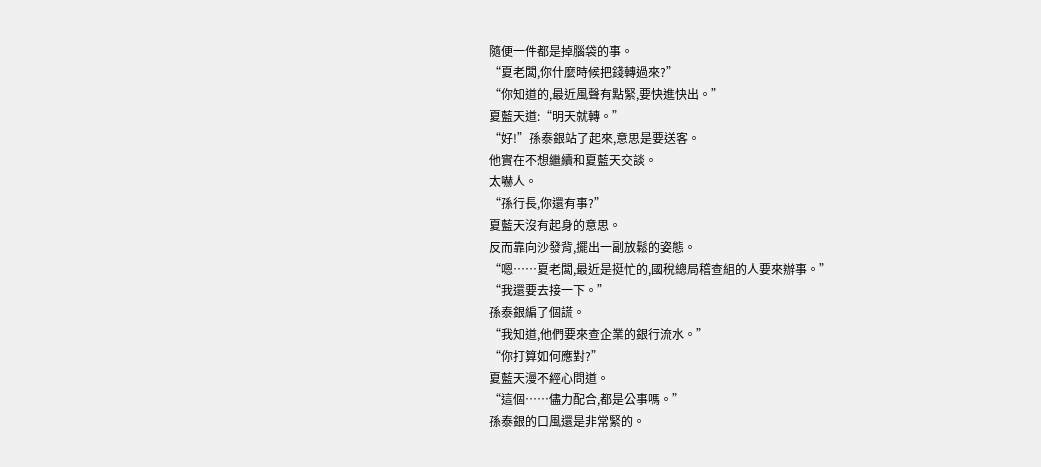隨便一件都是掉腦袋的事。
“夏老闆,你什麼時候把錢轉過來?”
“你知道的,最近風聲有點緊,要快進快出。”
夏藍天道:“明天就轉。”
“好!”孫泰銀站了起來,意思是要送客。
他實在不想繼續和夏藍天交談。
太嚇人。
“孫行長,你還有事?”
夏藍天沒有起身的意思。
反而靠向沙發背,擺出一副放鬆的姿態。
“嗯……夏老闆,最近是挺忙的,國稅總局稽查組的人要來辦事。”
“我還要去接一下。”
孫泰銀編了個謊。
“我知道,他們要來查企業的銀行流水。”
“你打算如何應對?”
夏藍天漫不經心問道。
“這個……儘力配合,都是公事嗎。”
孫泰銀的口風還是非常緊的。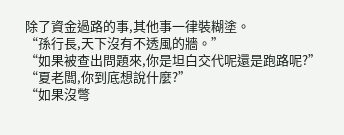除了資金過路的事,其他事一律裝糊塗。
“孫行長,天下沒有不透風的牆。”
“如果被查出問題來,你是坦白交代呢還是跑路呢?”
“夏老闆,你到底想說什麼?”
“如果沒彆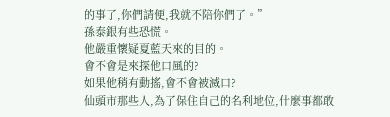的事了,你們請便,我就不陪你們了。”
孫泰銀有些恐慌。
他嚴重懷疑夏藍天來的目的。
會不會是來探他口風的?
如果他稍有動搖,會不會被滅口?
仙頭市那些人,為了保住自己的名利地位,什麼事都敢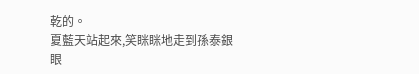乾的。
夏藍天站起來,笑眯眯地走到孫泰銀眼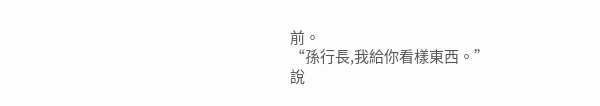前。
“孫行長,我給你看樣東西。”
說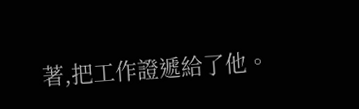著,把工作證遞給了他。